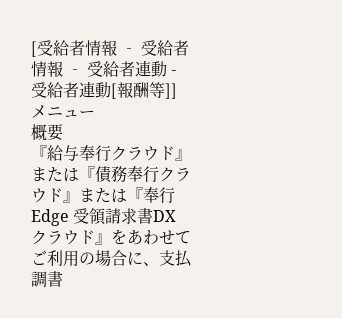[受給者情報 ‐ 受給者情報 ‐ 受給者連動 - 受給者連動[報酬等]]メニュー
概要
『給与奉行クラウド』または『債務奉行クラウド』または『奉行Edge 受領請求書DXクラウド』をあわせてご利用の場合に、支払調書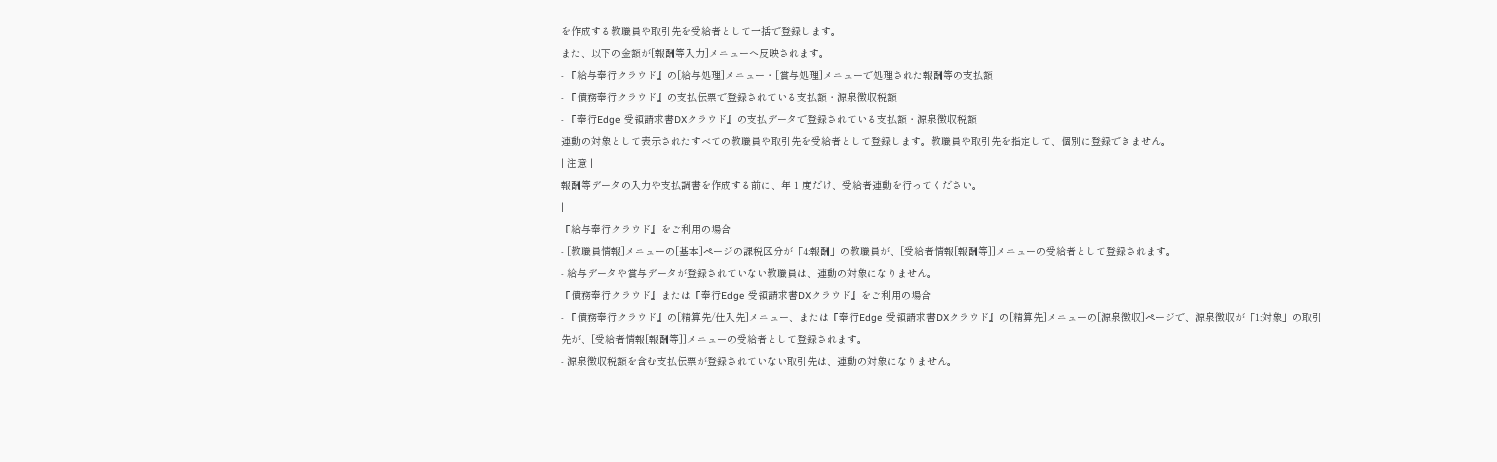を作成する教職員や取引先を受給者として一括で登録します。
また、以下の金額が[報酬等入力]メニューへ反映されます。
- 『給与奉行クラウド』の[給与処理]メニュー・[賞与処理]メニューで処理された報酬等の支払額
- 『債務奉行クラウド』の支払伝票で登録されている支払額・源泉徴収税額
- 『奉行Edge 受領請求書DXクラウド』の支払データで登録されている支払額・源泉徴収税額
連動の対象として表示されたすべての教職員や取引先を受給者として登録します。教職員や取引先を指定して、個別に登録できません。
| 注意 |
報酬等データの入力や支払調書を作成する前に、年 1 度だけ、受給者連動を行ってください。
|
『給与奉行クラウド』をご利用の場合
- [教職員情報]メニューの[基本]ページの課税区分が「4:報酬」の教職員が、[受給者情報[報酬等]]メニューの受給者として登録されます。
- 給与データや賞与データが登録されていない教職員は、連動の対象になりません。
『債務奉行クラウド』または『奉行Edge 受領請求書DXクラウド』をご利用の場合
- 『債務奉行クラウド』の[精算先/仕入先]メニュー、または『奉行Edge 受領請求書DXクラウド』の[精算先]メニューの[源泉徴収]ページで、源泉徴収が「1:対象」の取引先が、[受給者情報[報酬等]]メニューの受給者として登録されます。
- 源泉徴収税額を含む支払伝票が登録されていない取引先は、連動の対象になりません。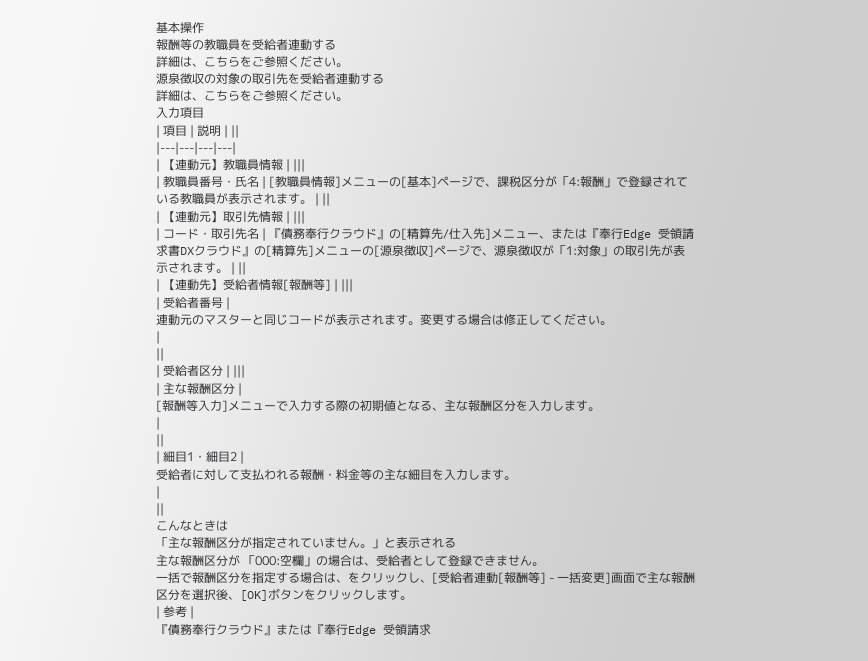基本操作
報酬等の教職員を受給者連動する
詳細は、こちらをご参照ください。
源泉徴収の対象の取引先を受給者連動する
詳細は、こちらをご参照ください。
入力項目
| 項目 | 説明 | ||
|---|---|---|---|
| 【連動元】教職員情報 | |||
| 教職員番号・氏名 | [教職員情報]メニューの[基本]ページで、課税区分が「4:報酬」で登録されている教職員が表示されます。 | ||
| 【連動元】取引先情報 | |||
| コード・取引先名 | 『債務奉行クラウド』の[精算先/仕入先]メニュー、または『奉行Edge 受領請求書DXクラウド』の[精算先]メニューの[源泉徴収]ページで、源泉徴収が「1:対象」の取引先が表示されます。 | ||
| 【連動先】受給者情報[報酬等] | |||
| 受給者番号 |
連動元のマスターと同じコードが表示されます。変更する場合は修正してください。
|
||
| 受給者区分 | |||
| 主な報酬区分 |
[報酬等入力]メニューで入力する際の初期値となる、主な報酬区分を入力します。
|
||
| 細目1・細目2 |
受給者に対して支払われる報酬・料金等の主な細目を入力します。
|
||
こんなときは
「主な報酬区分が指定されていません。」と表示される
主な報酬区分が 「000:空欄」の場合は、受給者として登録できません。
一括で報酬区分を指定する場合は、をクリックし、[受給者連動[報酬等] - 一括変更]画面で主な報酬区分を選択後、[OK]ボタンをクリックします。
| 参考 |
『債務奉行クラウド』または『奉行Edge 受領請求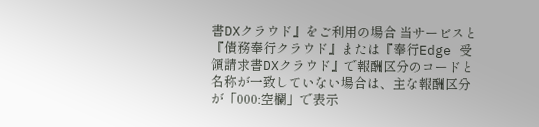書DXクラウド』をご利用の場合 当サービスと『債務奉行クラウド』または『奉行Edge 受領請求書DXクラウド』で報酬区分のコードと名称が一致していない場合は、主な報酬区分が「000:空欄」で表示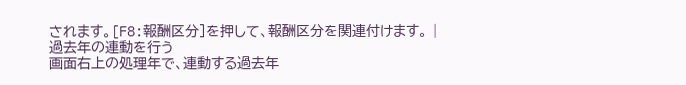されます。[F8:報酬区分]を押して、報酬区分を関連付けます。 |
過去年の連動を行う
画面右上の処理年で、連動する過去年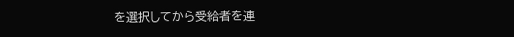を選択してから受給者を連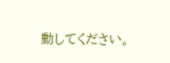動してください。